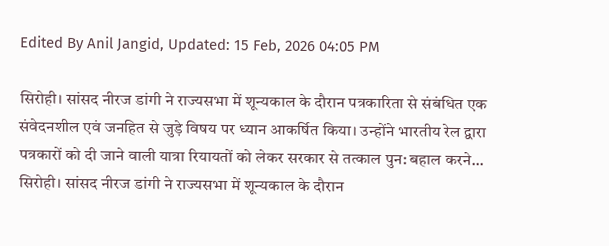Edited By Anil Jangid, Updated: 15 Feb, 2026 04:05 PM

सिरोही। सांसद नीरज डांगी ने राज्यसभा में शून्यकाल के दौरान पत्रकारिता से संबंधित एक संवेदनशील एवं जनहित से जुड़े विषय पर ध्यान आकर्षित किया। उन्होंने भारतीय रेल द्वारा पत्रकारों को दी जाने वाली यात्रा रियायतों को लेकर सरकार से तत्काल पुन: बहाल करने...
सिरोही। सांसद नीरज डांगी ने राज्यसभा में शून्यकाल के दौरान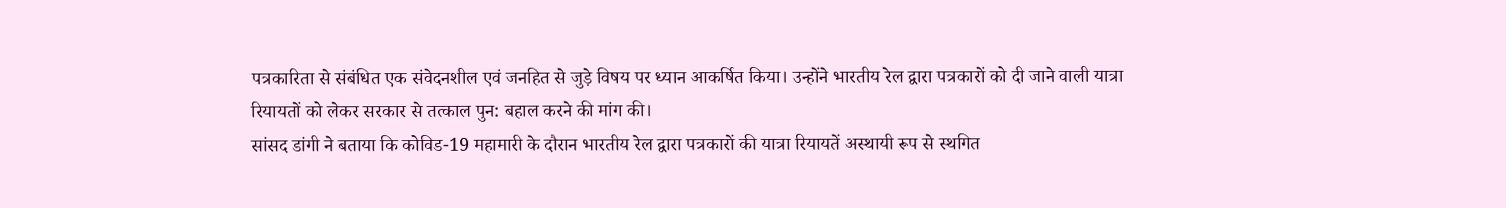पत्रकारिता से संबंधित एक संवेदनशील एवं जनहित से जुड़े विषय पर ध्यान आकर्षित किया। उन्होंने भारतीय रेल द्वारा पत्रकारों को दी जाने वाली यात्रा रियायतों को लेकर सरकार से तत्काल पुन: बहाल करने की मांग की।
सांसद डांगी ने बताया कि कोविड-19 महामारी के दौरान भारतीय रेल द्वारा पत्रकारों की यात्रा रियायतें अस्थायी रूप से स्थगित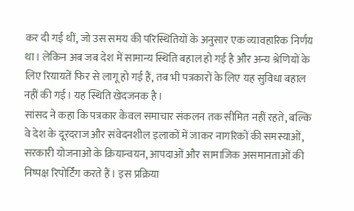कर दी गई थीं, जो उस समय की परिस्थितियों के अनुसार एक व्यावहारिक निर्णय था। लेकिन अब जब देश में सामान्य स्थिति बहाल हो गई है और अन्य श्रेणियों के लिए रियायतें फिर से लागू हो गई हैं, तब भी पत्रकारों के लिए यह सुविधा बहाल नहीं की गई। यह स्थिति खेदजनक है।
सांसद ने कहा कि पत्रकार केवल समाचार संकलन तक सीमित नहीं रहते, बल्कि वे देश के दूरदराज और संवेदनशील इलाकों में जाकर नागरिकों की समस्याओं, सरकारी योजनाओं के क्रियान्वयन, आपदाओं और सामाजिक असमानताओं की निष्पक्ष रिपोर्टिंग करते हैं। इस प्रक्रिया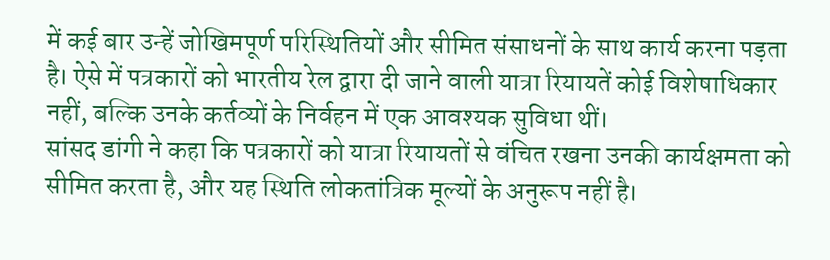में कई बार उन्हें जोखिमपूर्ण परिस्थितियों और सीमित संसाधनों के साथ कार्य करना पड़ता है। ऐसे में पत्रकारों को भारतीय रेल द्वारा दी जाने वाली यात्रा रियायतें कोई विशेषाधिकार नहीं, बल्कि उनके कर्तव्यों के निर्वहन में एक आवश्यक सुविधा थीं।
सांसद डांगी ने कहा कि पत्रकारों को यात्रा रियायतों से वंचित रखना उनकी कार्यक्षमता को सीमित करता है, और यह स्थिति लोकतांत्रिक मूल्यों के अनुरूप नहीं है।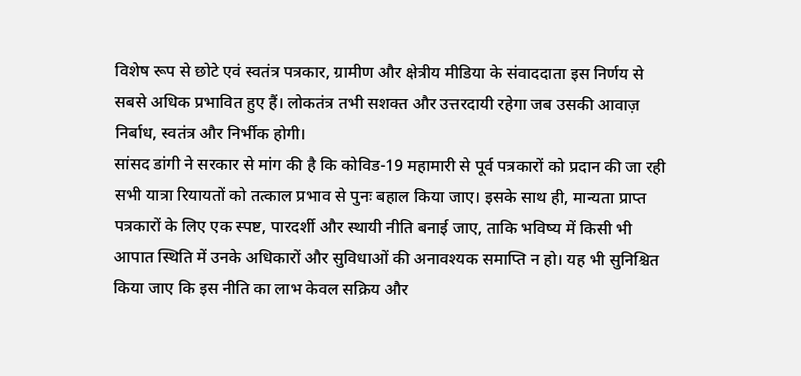विशेष रूप से छोटे एवं स्वतंत्र पत्रकार, ग्रामीण और क्षेत्रीय मीडिया के संवाददाता इस निर्णय से सबसे अधिक प्रभावित हुए हैं। लोकतंत्र तभी सशक्त और उत्तरदायी रहेगा जब उसकी आवाज़ निर्बाध, स्वतंत्र और निर्भीक होगी।
सांसद डांगी ने सरकार से मांग की है कि कोविड-19 महामारी से पूर्व पत्रकारों को प्रदान की जा रही सभी यात्रा रियायतों को तत्काल प्रभाव से पुनः बहाल किया जाए। इसके साथ ही, मान्यता प्राप्त पत्रकारों के लिए एक स्पष्ट, पारदर्शी और स्थायी नीति बनाई जाए, ताकि भविष्य में किसी भी आपात स्थिति में उनके अधिकारों और सुविधाओं की अनावश्यक समाप्ति न हो। यह भी सुनिश्चित किया जाए कि इस नीति का लाभ केवल सक्रिय और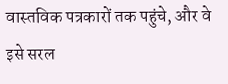वास्तविक पत्रकारों तक पहुंचे, और वे इसे सरल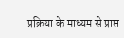प्रक्रिया के माध्यम से प्राप्त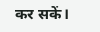कर सकें।